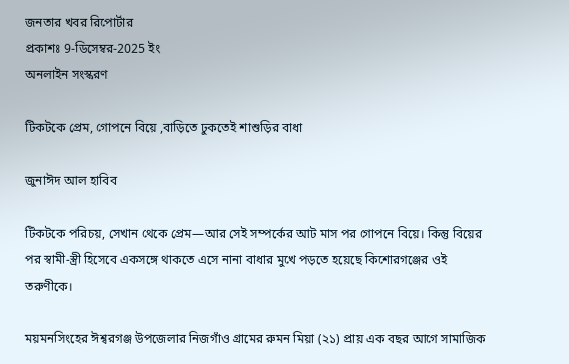জনতার খবর রিপোর্টার
প্রকাশঃ 9-ডিসেম্বর-2025 ইং
অনলাইন সংস্করণ

টিকটকে প্রেম, গোপনে বিয়ে ,বাড়িতে ঢুকতেই শাশুড়ির বাধা

জুনাঈদ আল হাবিব

টিকটকে পরিচয়, সেখান থেকে প্রেম—আর সেই সম্পর্কের আট মাস পর গোপনে বিয়ে। কিন্তু বিয়ের পর স্বামী-স্ত্রী হিসেবে একসঙ্গে থাকতে এসে নানা বাধার মুখে পড়তে হয়েছে কিশোরগঞ্জের ওই তরুণীকে।

ময়মনসিংহের ঈশ্বরগঞ্জ উপজেলার নিজগাঁও গ্রামের রুমন মিয়া (২১) প্রায় এক বছর আগে সামাজিক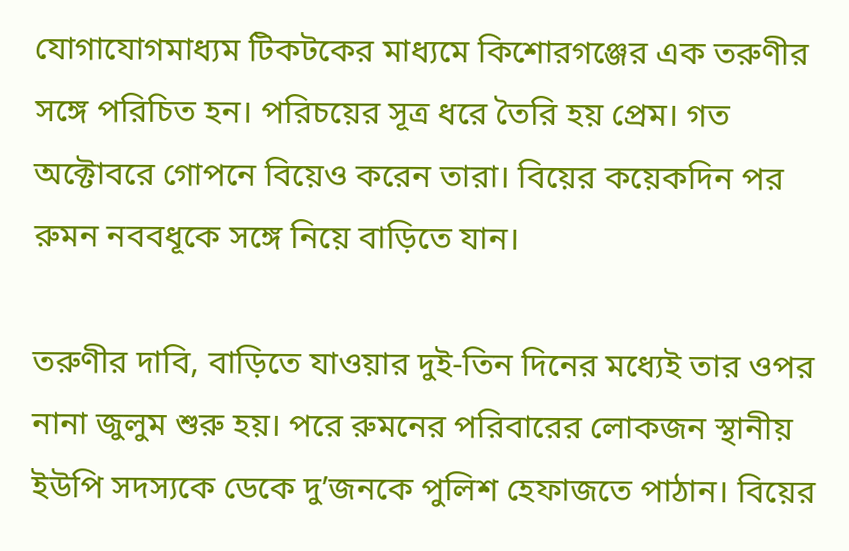যোগাযোগমাধ্যম টিকটকের মাধ্যমে কিশোরগঞ্জের এক তরুণীর সঙ্গে পরিচিত হন। পরিচয়ের সূত্র ধরে তৈরি হয় প্রেম। গত অক্টোবরে গোপনে বিয়েও করেন তারা। বিয়ের কয়েকদিন পর রুমন নববধূকে সঙ্গে নিয়ে বাড়িতে যান।

তরুণীর দাবি, বাড়িতে যাওয়ার দুই-তিন দিনের মধ্যেই তার ওপর নানা জুলুম শুরু হয়। পরে রুমনের পরিবারের লোকজন স্থানীয় ইউপি সদস্যকে ডেকে দু’জনকে পুলিশ হেফাজতে পাঠান। বিয়ের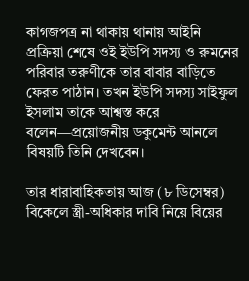কাগজপত্র না থাকায় থানায় আইনি প্রক্রিয়া শেষে ওই ইউপি সদস্য ও রুমনের পরিবার তরুণীকে তার বাবার বাড়িতে ফেরত পাঠান। তখন ইউপি সদস্য সাইফুল ইসলাম তাকে আশ্বস্ত করে বলেন—প্রয়োজনীয় ডকুমেন্ট আনলে বিষয়টি তিনি দেখবেন।

তার ধারাবাহিকতায় আজ (৮ ডিসেম্বর) বিকেলে স্ত্রী-অধিকার দাবি নিয়ে বিয়ের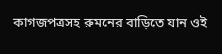কাগজপত্রসহ রুমনের বাড়িতে যান ওই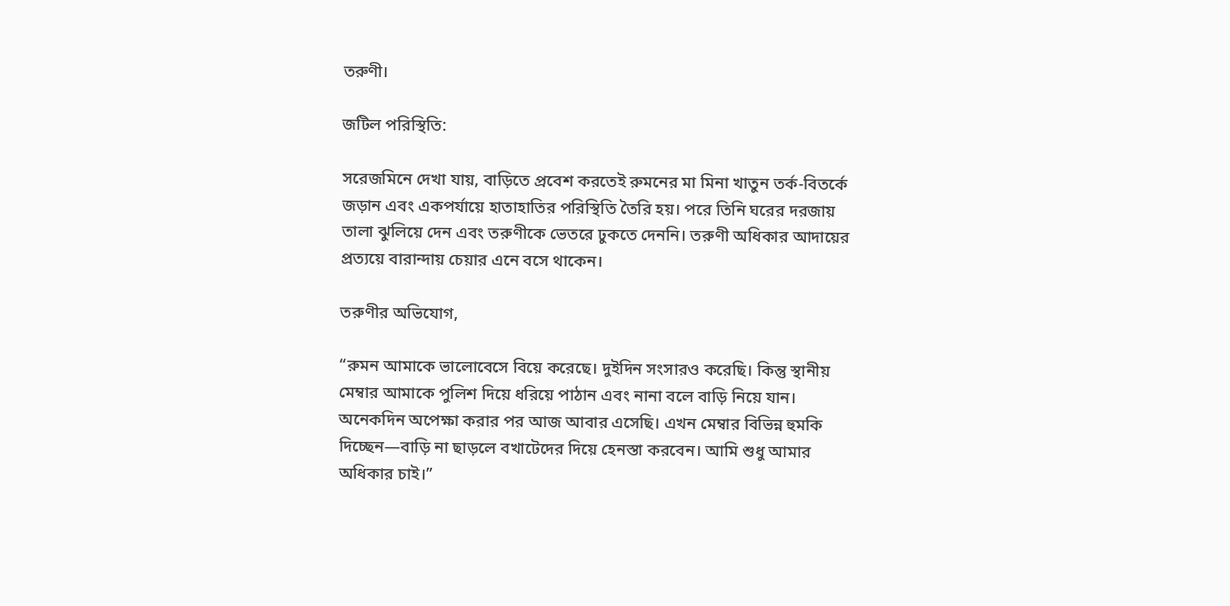তরুণী।

জটিল পরিস্থিতি:

সরেজমিনে দেখা যায়, বাড়িতে প্রবেশ করতেই রুমনের মা মিনা খাতুন তর্ক-বিতর্কে জড়ান এবং একপর্যায়ে হাতাহাতির পরিস্থিতি তৈরি হয়। পরে তিনি ঘরের দরজায় তালা ঝুলিয়ে দেন এবং তরুণীকে ভেতরে ঢুকতে দেননি। তরুণী অধিকার আদায়ের প্রত্যয়ে বারান্দায় চেয়ার এনে বসে থাকেন।

তরুণীর অভিযোগ,

“রুমন আমাকে ভালোবেসে বিয়ে করেছে। দুইদিন সংসারও করেছি। কিন্তু স্থানীয় মেম্বার আমাকে পুলিশ দিয়ে ধরিয়ে পাঠান এবং নানা বলে বাড়ি নিয়ে যান। অনেকদিন অপেক্ষা করার পর আজ আবার এসেছি। এখন মেম্বার বিভিন্ন হুমকি দিচ্ছেন—বাড়ি না ছাড়লে বখাটেদের দিয়ে হেনস্তা করবেন। আমি শুধু আমার অধিকার চাই।”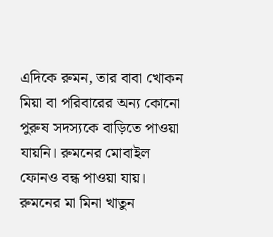এদিকে রুমন, তার বাবা খোকন মিয়া বা পরিবারের অন্য কোনো পুরুষ সদস্যকে বাড়িতে পাওয়া যায়নি। রুমনের মোবাইল ফোনও বন্ধ পাওয়া যায়। রুমনের মা মিনা খাতুন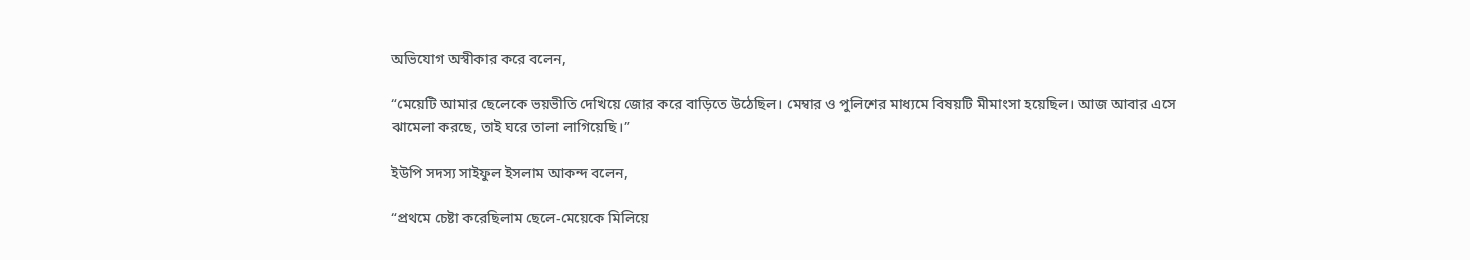অভিযোগ অস্বীকার করে বলেন,

“মেয়েটি আমার ছেলেকে ভয়ভীতি দেখিয়ে জোর করে বাড়িতে উঠেছিল। মেম্বার ও পুলিশের মাধ্যমে বিষয়টি মীমাংসা হয়েছিল। আজ আবার এসে ঝামেলা করছে, তাই ঘরে তালা লাগিয়েছি।”

ইউপি সদস্য সাইফুল ইসলাম আকন্দ বলেন,

“প্রথমে চেষ্টা করেছিলাম ছেলে-মেয়েকে মিলিয়ে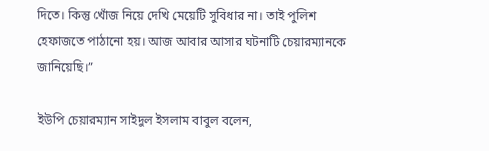দিতে। কিন্তু খোঁজ নিয়ে দেখি মেয়েটি সুবিধার না। তাই পুলিশ হেফাজতে পাঠানো হয়। আজ আবার আসার ঘটনাটি চেয়ারম্যানকে জানিয়েছি।”

ইউপি চেয়ারম্যান সাইদুল ইসলাম বাবুল বলেন,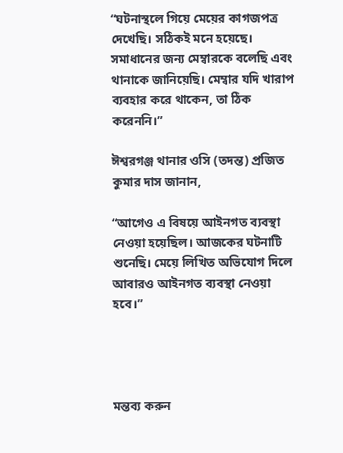“ঘটনাস্থলে গিয়ে মেয়ের কাগজপত্র দেখেছি। সঠিকই মনে হয়েছে। সমাধানের জন্য মেম্বারকে বলেছি এবং থানাকে জানিয়েছি। মেম্বার যদি খারাপ ব্যবহার করে থাকেন, তা ঠিক করেননি।”

ঈশ্বরগঞ্জ থানার ওসি (তদন্ত) প্রজিত কুমার দাস জানান,

“আগেও এ বিষয়ে আইনগত ব্যবস্থা নেওয়া হয়েছিল। আজকের ঘটনাটি শুনেছি। মেয়ে লিখিত অভিযোগ দিলে আবারও আইনগত ব্যবস্থা নেওয়া হবে।”




মন্তব্য করুন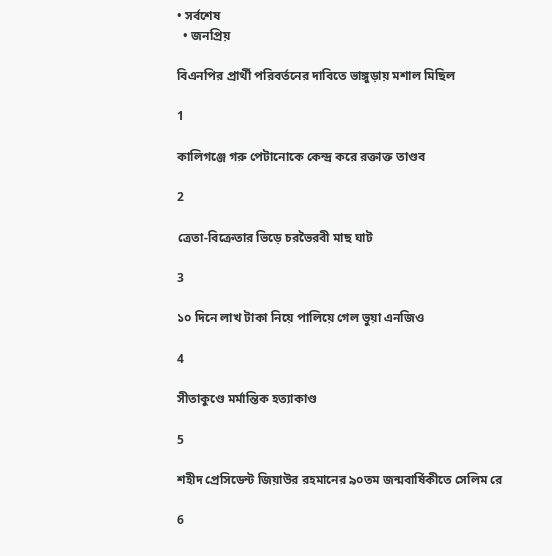• সর্বশেষ
  • জনপ্রিয়

বিএনপির প্রার্থী পরিবর্তনের দাবিতে ভাঙ্গুড়ায় মশাল মিছিল

1

কালিগঞ্জে গরু পেটানোকে কেন্দ্র করে রক্তাক্ত তাণ্ডব

2

ত্রেতা-বিক্রেতার ভিড়ে চরভৈরবী মাছ ঘাট

3

১০ দিনে লাখ টাকা নিয়ে পালিয়ে গেল ভুয়া এনজিও

4

সীতাকুণ্ডে মর্মান্তিক হত্যাকাণ্ড

5

শহীদ প্রেসিডেন্ট জিয়াউর রহমানের ৯০তম জন্মবার্ষিকীতে সেলিম রে

6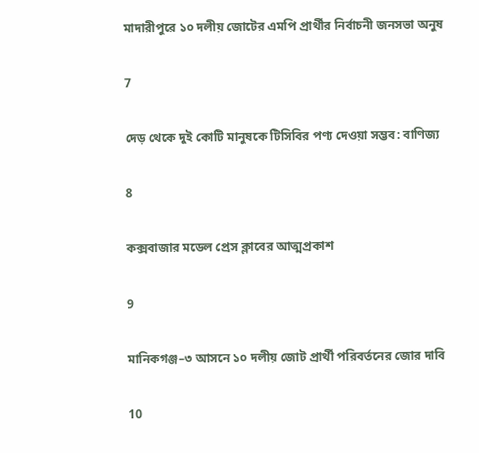মাদারীপুরে ১০ দলীয় জোটের এমপি প্রার্থীর নির্বাচনী জনসভা অনুষ

7

দেড় থেকে দুই কোটি মানুষকে টিসিবির পণ্য দেওয়া সম্ভব: বাণিজ্য

8

কক্সবাজার মডেল প্রেস ক্লাবের আত্মপ্রকাশ

9

মানিকগঞ্জ–৩ আসনে ১০ দলীয় জোট প্রার্থী পরিবর্তনের জোর দাবি

10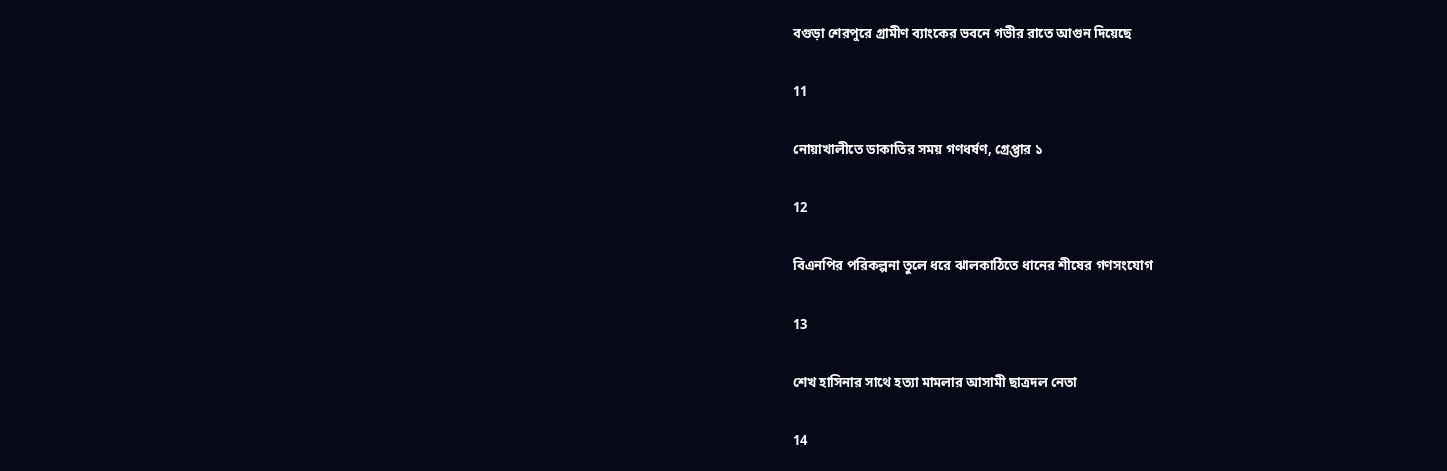বগুড়া শেরপুরে গ্রামীণ ব্যাংকের ভবনে গভীর রাতে আগুন দিয়েছে

11

নোয়াখালীতে ডাকাতির সময় গণধর্ষণ, গ্রেপ্তার ১

12

বিএনপির পরিকল্পনা তুলে ধরে ঝালকাঠিতে ধানের শীষের গণসংযোগ

13

শেখ হাসিনার সাথে হত্যা মামলার আসামী ছাত্রদল নেতা

14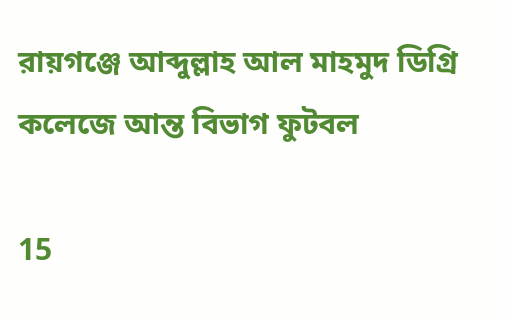রায়গঞ্জে আব্দুল্লাহ আল মাহমুদ ডিগ্রি কলেজে আন্ত বিভাগ ফুটবল

15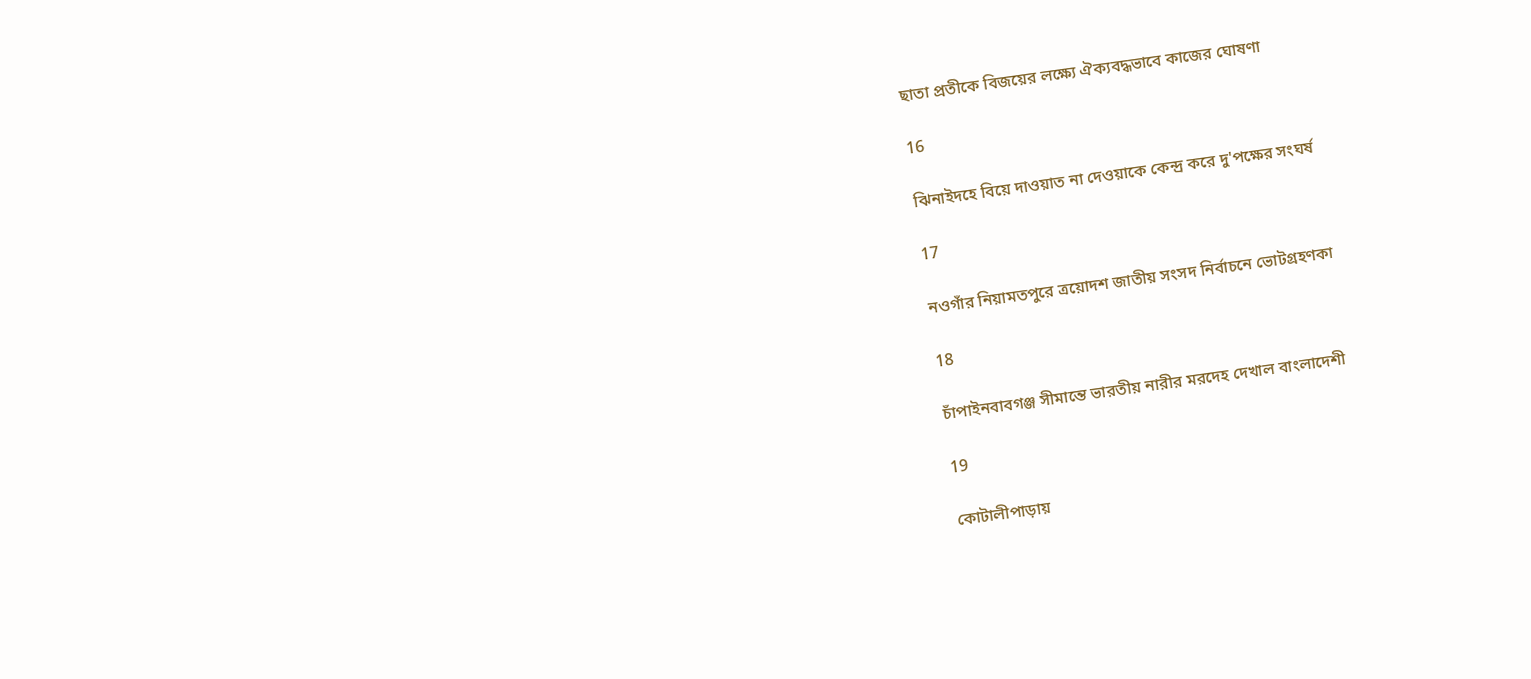ছাতা প্রতীকে বিজয়ের লক্ষ্যে ঐক্যবদ্ধভাবে কাজের ঘোষণা

16

ঝিনাইদহে বিয়ে দাওয়াত না দেওয়াকে কেন্দ্র করে দু'পক্ষের সংঘর্ষ

17

ন‌ওগাঁর নিয়ামতপুরে ত্রয়োদশ জাতীয় সংসদ নির্বাচনে ভোটগ্রহণকা

18

চাঁপাইনবাবগঞ্জ সীমান্তে ভারতীয় নারীর মরদেহ দেখাল বাংলাদেশী

19

কোটালীপাড়ায়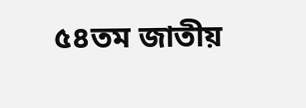৫৪তম জাতীয়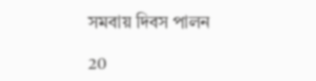সমবায় দিবস পালন

20